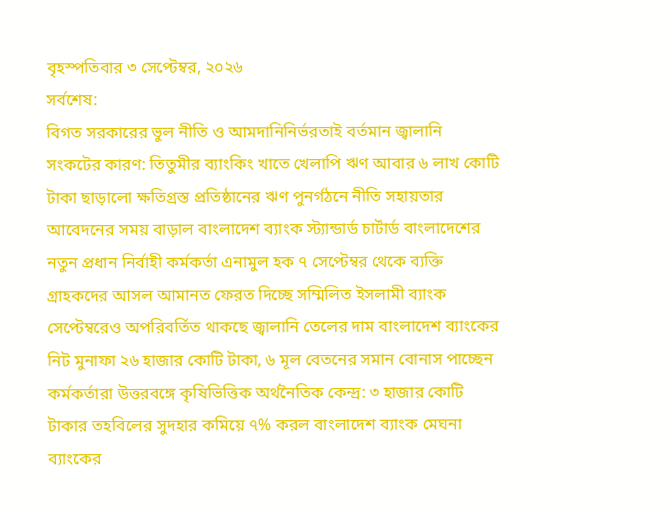বৃহস্পতিবার ৩ সেপ্টেম্বর, ২০২৬
সর্বশেষ:
বিগত সরকারের ভুল নীতি ও আমদানিনির্ভরতাই বর্তমান জ্বালানি সংকটের কারণ: তিতুমীর ব্যাংকিং খাতে খেলাপি ঋণ আবার ৬ লাখ কোটি টাকা ছাড়ালো ক্ষতিগ্রস্ত প্রতিষ্ঠানের ঋণ পুনর্গঠনে নীতি সহায়তার আবেদনের সময় বাড়াল বাংলাদেশ ব্যাংক স্ট্যান্ডার্ড চার্টার্ড বাংলাদেশের নতুন প্রধান নির্বাহী কর্মকর্তা এনামুল হক ৭ সেপ্টেম্বর থেকে ব্যক্তি গ্রাহকদের আসল আমানত ফেরত দিচ্ছে সম্মিলিত ইসলামী ব্যাংক সেপ্টেম্বরেও অপরিবর্তিত থাকছে জ্বালানি তেলের দাম বাংলাদেশ ব্যাংকের নিট মুনাফা ২৬ হাজার কোটি টাকা, ৬ মূল বেতনের সমান বোনাস পাচ্ছেন কর্মকর্তারা উত্তরবঙ্গে কৃষিভিত্তিক অর্থনৈতিক কেন্দ্র: ৩ হাজার কোটি টাকার তহবিলের সুদহার কমিয়ে ৭% করল বাংলাদেশ ব্যাংক মেঘনা ব্যাংকের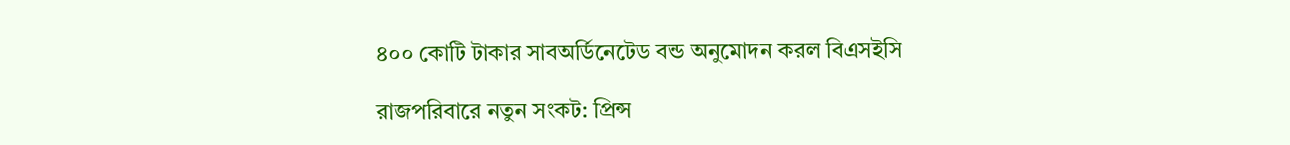৪০০ কোটি টাকার সাবঅর্ডিনেটেড বন্ড অনুমোদন করল বিএসইসি

রাজপরিবারে নতুন সংকট: প্রিন্স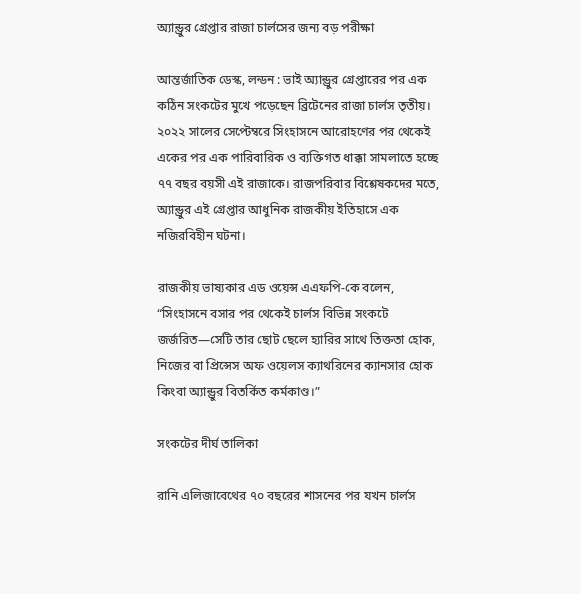অ্যান্ড্রুর গ্রেপ্তার রাজা চার্লসের জন্য বড় পরীক্ষা

আন্তর্জাতিক ডেস্ক, লন্ডন : ভাই অ্যান্ড্রুর গ্রেপ্তারের পর এক কঠিন সংকটের মুখে পড়েছেন ব্রিটেনের রাজা চার্লস তৃতীয়। ২০২২ সালের সেপ্টেম্বরে সিংহাসনে আরোহণের পর থেকেই একের পর এক পারিবারিক ও ব্যক্তিগত ধাক্কা সামলাতে হচ্ছে ৭৭ বছর বয়সী এই রাজাকে। রাজপরিবার বিশ্লেষকদের মতে, অ্যান্ড্রুর এই গ্রেপ্তার আধুনিক রাজকীয় ইতিহাসে এক নজিরবিহীন ঘটনা।

রাজকীয় ভাষ্যকার এড ওয়েন্স এএফপি-কে বলেন, “সিংহাসনে বসার পর থেকেই চার্লস বিভিন্ন সংকটে জর্জরিত—সেটি তার ছোট ছেলে হ্যারির সাথে তিক্ততা হোক, নিজের বা প্রিন্সেস অফ ওয়েলস ক্যাথরিনের ক্যানসার হোক কিংবা অ্যান্ড্রুর বিতর্কিত কর্মকাণ্ড।”

সংকটের দীর্ঘ তালিকা

রানি এলিজাবেথের ৭০ বছরের শাসনের পর যখন চার্লস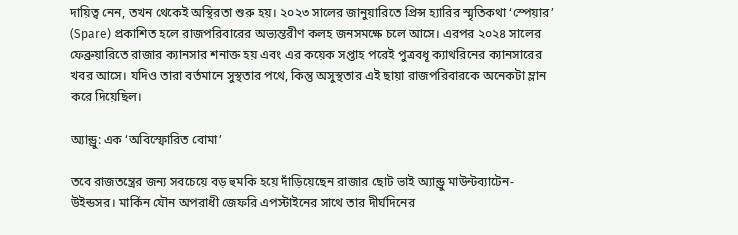দায়িত্ব নেন, তখন থেকেই অস্থিরতা শুরু হয়। ২০২৩ সালের জানুয়ারিতে প্রিন্স হ্যারির স্মৃতিকথা ‘স্পেয়ার’ (Spare) প্রকাশিত হলে রাজপরিবারের অভ্যন্তরীণ কলহ জনসমক্ষে চলে আসে। এরপর ২০২৪ সালের ফেব্রুয়ারিতে রাজার ক্যানসার শনাক্ত হয় এবং এর কয়েক সপ্তাহ পরেই পুত্রবধূ ক্যাথরিনের ক্যানসারের খবর আসে। যদিও তারা বর্তমানে সুস্থতার পথে, কিন্তু অসুস্থতার এই ছায়া রাজপরিবারকে অনেকটা ম্লান করে দিয়েছিল।

অ্যান্ড্রু: এক ‘অবিস্ফোরিত বোমা’

তবে রাজতন্ত্রের জন্য সবচেয়ে বড় হুমকি হয়ে দাঁড়িয়েছেন রাজার ছোট ভাই অ্যান্ড্রু মাউন্টব্যাটেন-উইন্ডসর। মার্কিন যৌন অপরাধী জেফরি এপস্টাইনের সাথে তার দীর্ঘদিনের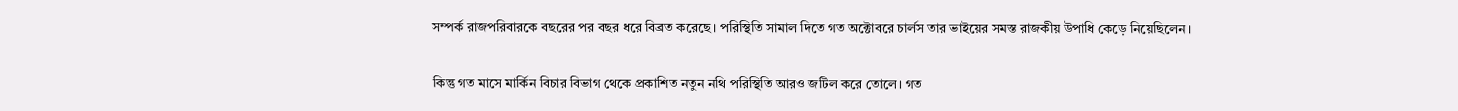সম্পর্ক রাজপরিবারকে বছরের পর বছর ধরে বিব্রত করেছে। পরিস্থিতি সামাল দিতে গত অক্টোবরে চার্লস তার ভাইয়ের সমস্ত রাজকীয় উপাধি কেড়ে নিয়েছিলেন।

কিন্তু গত মাসে মার্কিন বিচার বিভাগ থেকে প্রকাশিত নতুন নথি পরিস্থিতি আরও জটিল করে তোলে। গত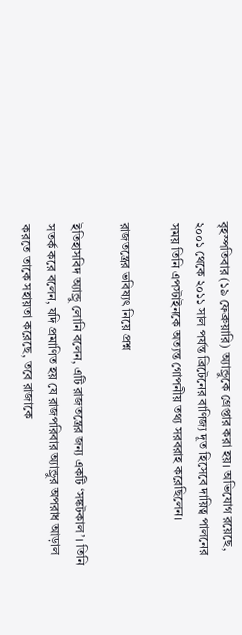বৃহস্পতিবার (১৯ ফেব্রুয়ারি) অ্যান্ড্রুকে গ্রেপ্তার করা হয়। অভিযোগ রয়েছে, ২০০১ থেকে ২০১১ সাল পর্যন্ত ব্রিটেনের বাণিজ্য দূত হিসেবে দায়িত্ব পালনের সময় তিনি এপস্টাইনকে অত্যন্ত গোপনীয় তথ্য সরবরাহ করেছিলেন।

রাজতন্ত্রের ভবিষ্যৎ নিয়ে প্রশ্ন

ইতিহাসবিদ অ্যান্ড্রু লোনি বলেন, এটি রাজতন্ত্রের জন্য একটি ‘সঙ্কটকাল’। তিনি সতর্ক করে বলেন, যদি প্রমাণিত হয় যে রাজপরিবার অ্যান্ড্রুর অপরাধ আড়াল করতে তাকে সহায়তা করেছে, তবে রাজাকে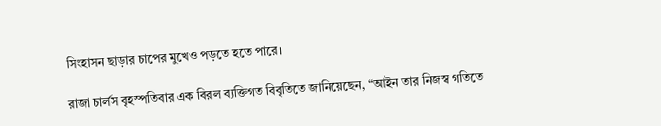সিংহাসন ছাড়ার চাপের মুখেও পড়তে হতে পারে।

রাজা চার্লস বৃহস্পতিবার এক বিরল ব্যক্তিগত বিবৃতিতে জানিয়েছেন, “আইন তার নিজস্ব গতিতে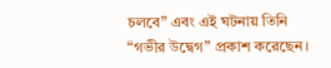চলবে” এবং এই ঘটনায় তিনি “গভীর উদ্বেগ” প্রকাশ করেছেন।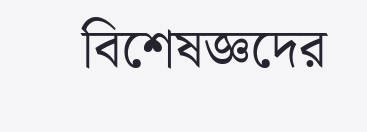বিশেষজ্ঞদের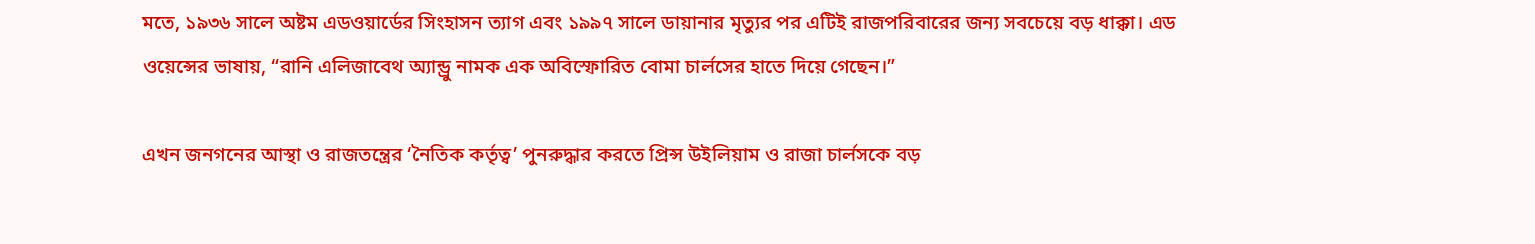মতে, ১৯৩৬ সালে অষ্টম এডওয়ার্ডের সিংহাসন ত্যাগ এবং ১৯৯৭ সালে ডায়ানার মৃত্যুর পর এটিই রাজপরিবারের জন্য সবচেয়ে বড় ধাক্কা। এড ওয়েন্সের ভাষায়, “রানি এলিজাবেথ অ্যান্ড্রু নামক এক অবিস্ফোরিত বোমা চার্লসের হাতে দিয়ে গেছেন।”

এখন জনগনের আস্থা ও রাজতন্ত্রের ‘নৈতিক কর্তৃত্ব’ পুনরুদ্ধার করতে প্রিন্স উইলিয়াম ও রাজা চার্লসকে বড়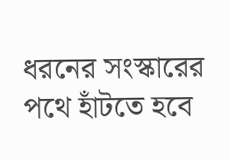ধরনের সংস্কারের পথে হাঁটতে হবে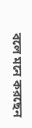বলে মনে করছেন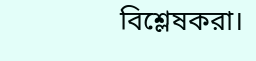বিশ্লেষকরা।